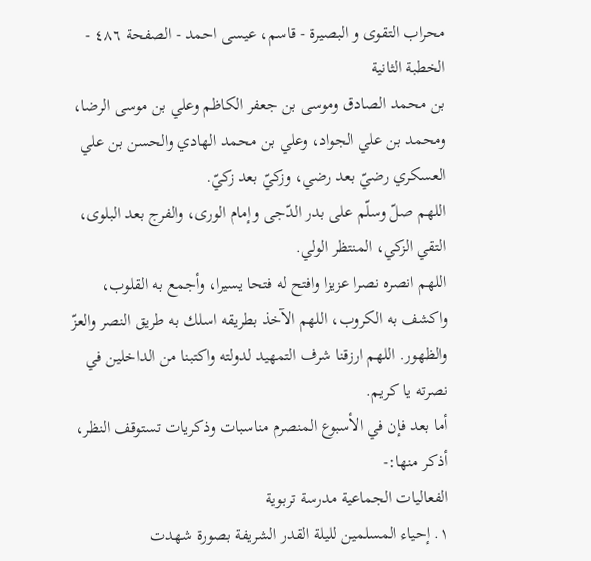محراب التقوى و البصيرة - قاسم، عيسى احمد - الصفحة ٤٨٦ - الخطبة الثانية
بن محمد الصادق وموسى بن جعفر الكاظم وعلي بن موسى الرضا، ومحمد بن علي الجواد، وعلي بن محمد الهادي والحسن بن علي العسكري رضيّ بعد رضي، وزكيّ بعد زكيّ.
اللهم صلّ وسلّم على بدر الدّجى وإمام الورى، والفرج بعد البلوى، التقي الزكي، المنتظر الولي.
اللهم انصره نصرا عزيزا وافتح له فتحا يسيرا، وأجمع به القلوب، واكشف به الكروب، اللهم الآخذ بطريقه اسلك به طريق النصر والعزّ والظهور. اللهم ارزقنا شرف التمهيد لدولته واكتبنا من الداخلين في نصرته يا كريم.
أما بعد فإن في الأسبوع المنصرم مناسبات وذكريات تستوقف النظر، أذكر منها:-
الفعاليات الجماعية مدرسة تربوية
١. إحياء المسلمين لليلة القدر الشريفة بصورة شهدت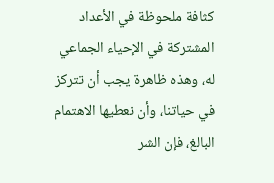كثافة ملحوظة في الأعداد المشتركة في الإحياء الجماعي له، وهذه ظاهرة يجب أن تتركز في حياتنا، وأن نعطيها الاهتمام البالغ، فإن الشر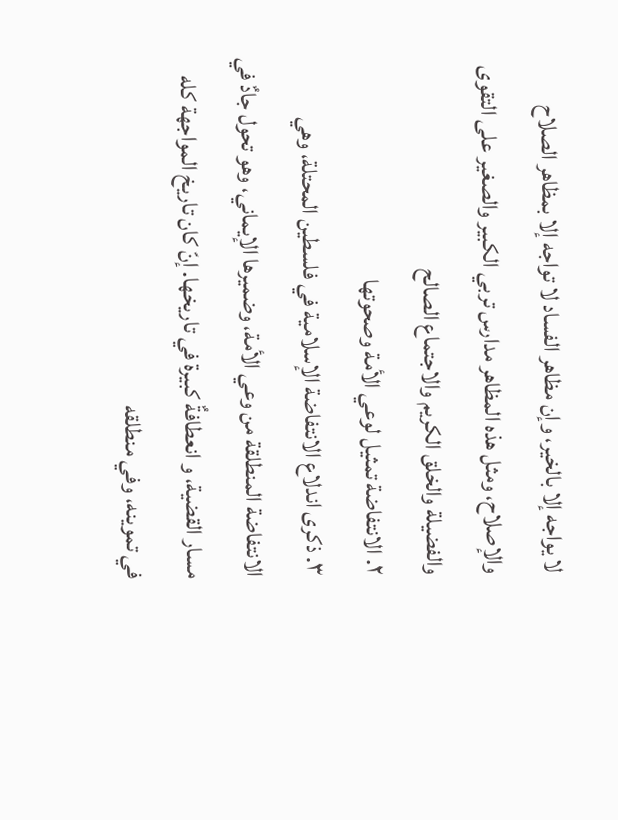لا يواجه إلا بالخير، وإن مظاهر الفساد لا تواجه إلا بمظاهر الصلاح والإصلاح، ومثل هذه المظاهر مدارس تربي الكبير والصغير على التقوى والفضيلة والخلق الكريم والاجتماع الصالح
٢. الانتفاضة تمثيل لوعي الأمة وصحوتها
٣. ذكرى اندلاع الانتفاضة الإسلامية في فلسطين المحتلة، وهي الانتفاضة المنطلقة من وعي الأمة، وضميرها الإيماني، وهو تحول جادٌ في مسار القضية، و انعطافةٌ كبيرة في تاريخها. إنّ كان تاريخ المواجهة كله في تموينه، وفي منطلقه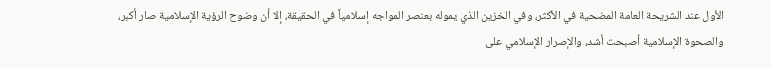الأول عند الشريحة العامة المضحية في الأكثر، وفي الخزين الذي يموله بعنصر المواجه إسلامياً في الحقيقة، إلا أن وضوح الرؤية الإسلامية صار أكبر، والصحوة الإسلامية أصبحت أشد، والإصرار الإسلامي على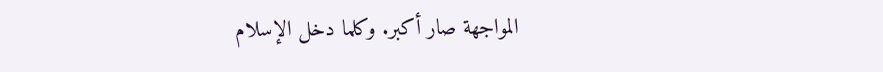المواجهة صار أكبر. وكلما دخل الإسلام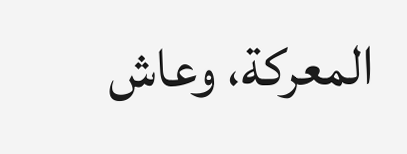المعركة، وعاش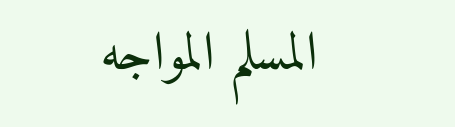المسلم المواجه